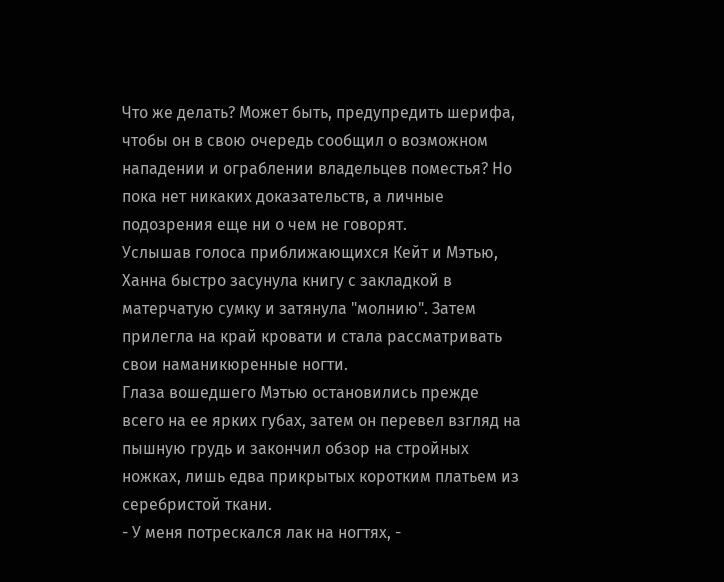Что же делать? Может быть, предупредить шерифа, чтобы он в свою очередь сообщил о возможном нападении и ограблении владельцев поместья? Но пока нет никаких доказательств, а личные подозрения еще ни о чем не говорят.
Услышав голоса приближающихся Кейт и Мэтью, Ханна быстро засунула книгу с закладкой в матерчатую сумку и затянула "молнию". Затем прилегла на край кровати и стала рассматривать свои наманикюренные ногти.
Глаза вошедшего Мэтью остановились прежде всего на ее ярких губах, затем он перевел взгляд на пышную грудь и закончил обзор на стройных ножках, лишь едва прикрытых коротким платьем из серебристой ткани.
- У меня потрескался лак на ногтях, -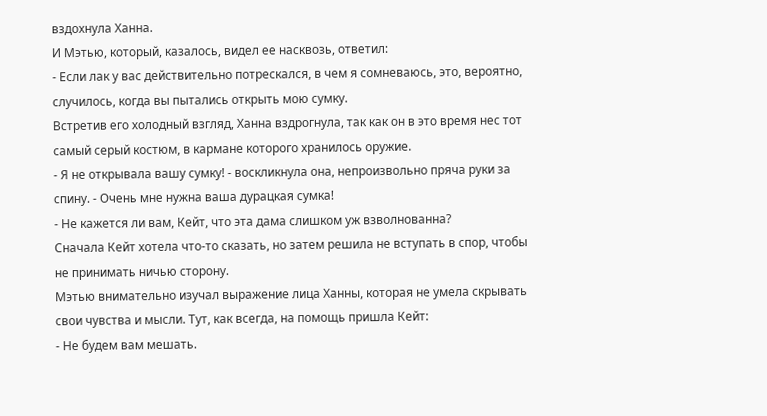вздохнула Ханна.
И Мэтью, который, казалось, видел ее насквозь, ответил:
- Если лак у вас действительно потрескался, в чем я сомневаюсь, это, вероятно, случилось, когда вы пытались открыть мою сумку.
Встретив его холодный взгляд, Ханна вздрогнула, так как он в это время нес тот самый серый костюм, в кармане которого хранилось оружие.
- Я не открывала вашу сумку! - воскликнула она, непроизвольно пряча руки за спину. - Очень мне нужна ваша дурацкая сумка!
- Не кажется ли вам, Кейт, что эта дама слишком уж взволнованна?
Сначала Кейт хотела что-то сказать, но затем решила не вступать в спор, чтобы не принимать ничью сторону.
Мэтью внимательно изучал выражение лица Ханны, которая не умела скрывать свои чувства и мысли. Тут, как всегда, на помощь пришла Кейт:
- Не будем вам мешать.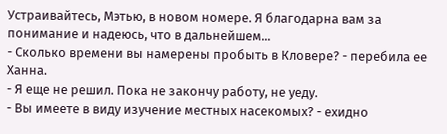Устраивайтесь, Мэтью, в новом номере. Я благодарна вам за понимание и надеюсь, что в дальнейшем...
- Сколько времени вы намерены пробыть в Кловере? - перебила ее Ханна.
- Я еще не решил. Пока не закончу работу, не уеду.
- Вы имеете в виду изучение местных насекомых? - ехидно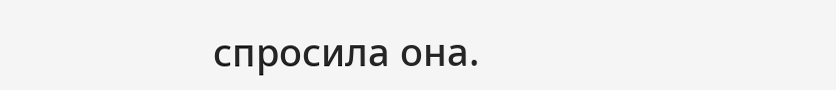спросила она.